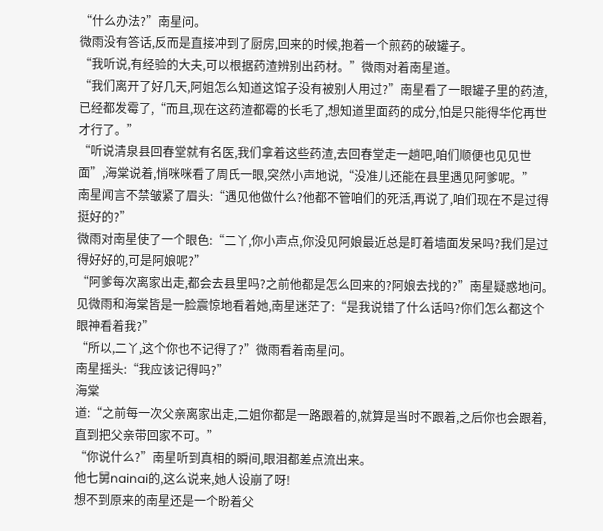“什么办法?”南星问。
微雨没有答话,反而是直接冲到了厨房,回来的时候,抱着一个煎药的破罐子。
“我听说,有经验的大夫,可以根据药渣辨别出药材。”微雨对着南星道。
“我们离开了好几天,阿姐怎么知道这馆子没有被别人用过?”南星看了一眼罐子里的药渣,已经都发霉了,“而且,现在这药渣都霉的长毛了,想知道里面药的成分,怕是只能得华佗再世才行了。”
“听说清泉县回春堂就有名医,我们拿着这些药渣,去回春堂走一趟吧,咱们顺便也见见世面”,海棠说着,悄咪咪看了周氏一眼,突然小声地说,“没准儿还能在县里遇见阿爹呢。”
南星闻言不禁皱紧了眉头:“遇见他做什么?他都不管咱们的死活,再说了,咱们现在不是过得挺好的?”
微雨对南星使了一个眼色:“二丫,你小声点,你没见阿娘最近总是盯着墙面发呆吗?我们是过得好好的,可是阿娘呢?”
“阿爹每次离家出走,都会去县里吗?之前他都是怎么回来的?阿娘去找的?”南星疑惑地问。
见微雨和海棠皆是一脸震惊地看着她,南星迷茫了:“是我说错了什么话吗?你们怎么都这个眼神看着我?”
“所以,二丫,这个你也不记得了?”微雨看着南星问。
南星摇头:“我应该记得吗?”
海棠
道:“之前每一次父亲离家出走,二姐你都是一路跟着的,就算是当时不跟着,之后你也会跟着,直到把父亲带回家不可。”
“你说什么?”南星听到真相的瞬间,眼泪都差点流出来。
他七舅nainai的,这么说来,她人设崩了呀!
想不到原来的南星还是一个盼着父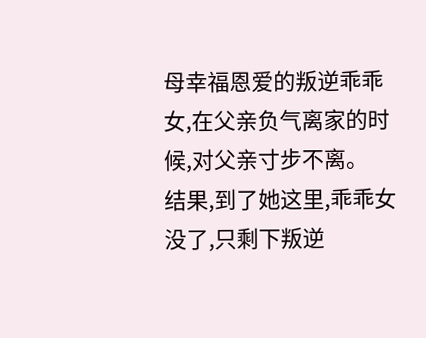母幸福恩爱的叛逆乖乖女,在父亲负气离家的时候,对父亲寸步不离。
结果,到了她这里,乖乖女没了,只剩下叛逆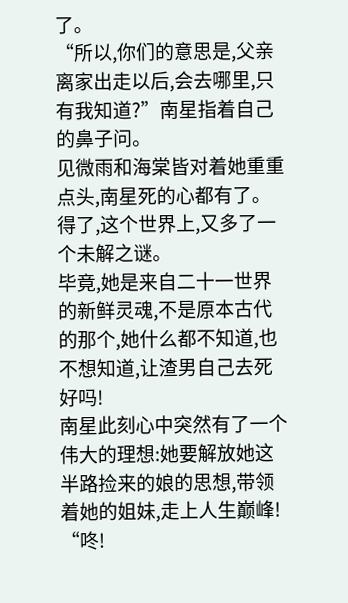了。
“所以,你们的意思是,父亲离家出走以后,会去哪里,只有我知道?”南星指着自己的鼻子问。
见微雨和海棠皆对着她重重点头,南星死的心都有了。
得了,这个世界上,又多了一个未解之谜。
毕竟,她是来自二十一世界的新鲜灵魂,不是原本古代的那个,她什么都不知道,也不想知道,让渣男自己去死好吗!
南星此刻心中突然有了一个伟大的理想:她要解放她这半路捡来的娘的思想,带领着她的姐妹,走上人生巅峰!
“咚!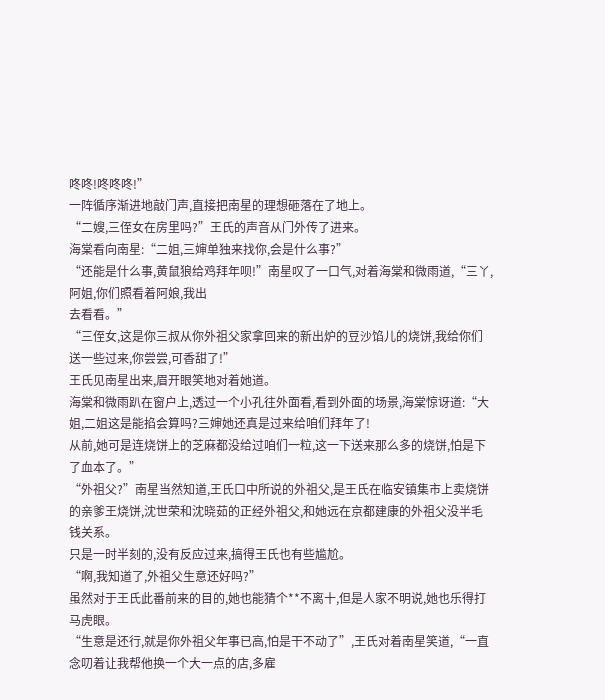咚咚!咚咚咚!”
一阵循序渐进地敲门声,直接把南星的理想砸落在了地上。
“二嫂,三侄女在房里吗?”王氏的声音从门外传了进来。
海棠看向南星:“二姐,三婶单独来找你,会是什么事?”
“还能是什么事,黄鼠狼给鸡拜年呗!”南星叹了一口气,对着海棠和微雨道,“三丫,阿姐,你们照看着阿娘,我出
去看看。”
“三侄女,这是你三叔从你外祖父家拿回来的新出炉的豆沙馅儿的烧饼,我给你们送一些过来,你尝尝,可香甜了!”
王氏见南星出来,眉开眼笑地对着她道。
海棠和微雨趴在窗户上,透过一个小孔往外面看,看到外面的场景,海棠惊讶道:“大姐,二姐这是能掐会算吗?三婶她还真是过来给咱们拜年了!
从前,她可是连烧饼上的芝麻都没给过咱们一粒,这一下送来那么多的烧饼,怕是下了血本了。”
“外祖父?”南星当然知道,王氏口中所说的外祖父,是王氏在临安镇集市上卖烧饼的亲爹王烧饼,沈世荣和沈晓茹的正经外祖父,和她远在京都建康的外祖父没半毛钱关系。
只是一时半刻的,没有反应过来,搞得王氏也有些尴尬。
“啊,我知道了,外祖父生意还好吗?”
虽然对于王氏此番前来的目的,她也能猜个**不离十,但是人家不明说,她也乐得打马虎眼。
“生意是还行,就是你外祖父年事已高,怕是干不动了”,王氏对着南星笑道,“一直念叨着让我帮他换一个大一点的店,多雇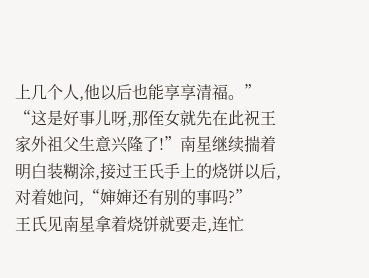上几个人,他以后也能享享清福。”
“这是好事儿呀,那侄女就先在此祝王家外祖父生意兴隆了!”南星继续揣着明白装糊涂,接过王氏手上的烧饼以后,对着她问,“婶婶还有别的事吗?”
王氏见南星拿着烧饼就要走,连忙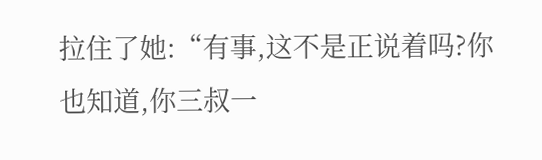拉住了她:“有事,这不是正说着吗?你也知道,你三叔一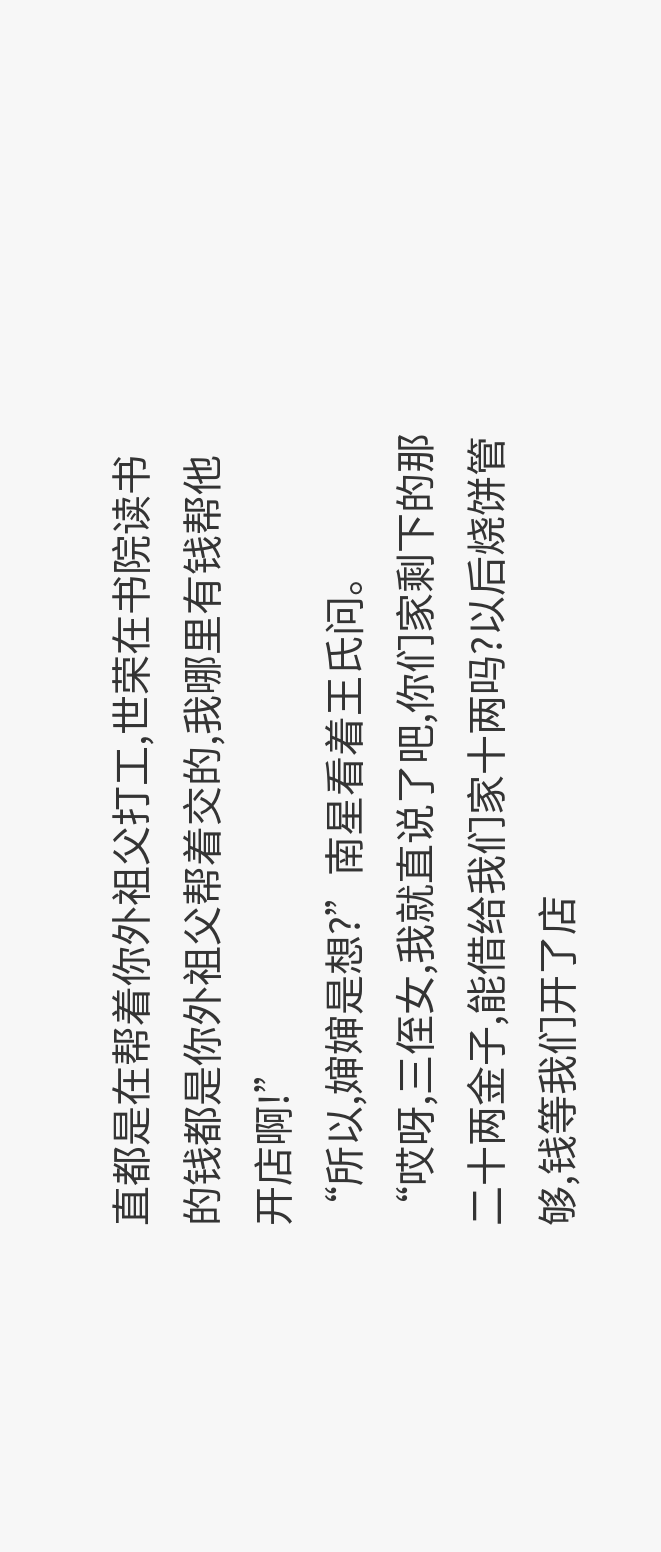直都是在帮着你外祖父打工,世荣在书院读书的钱都是你外祖父帮着交的,我哪里有钱帮他开店啊!”
“所以,婶婶是想?”南星看着王氏问。
“哎呀,三侄女,我就直说了吧,你们家剩下的那二十两金子,能借给我们家十两吗?以后烧饼管够,钱等我们开了店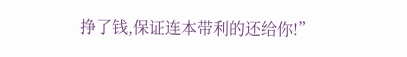挣了钱,保证连本带利的还给你!”